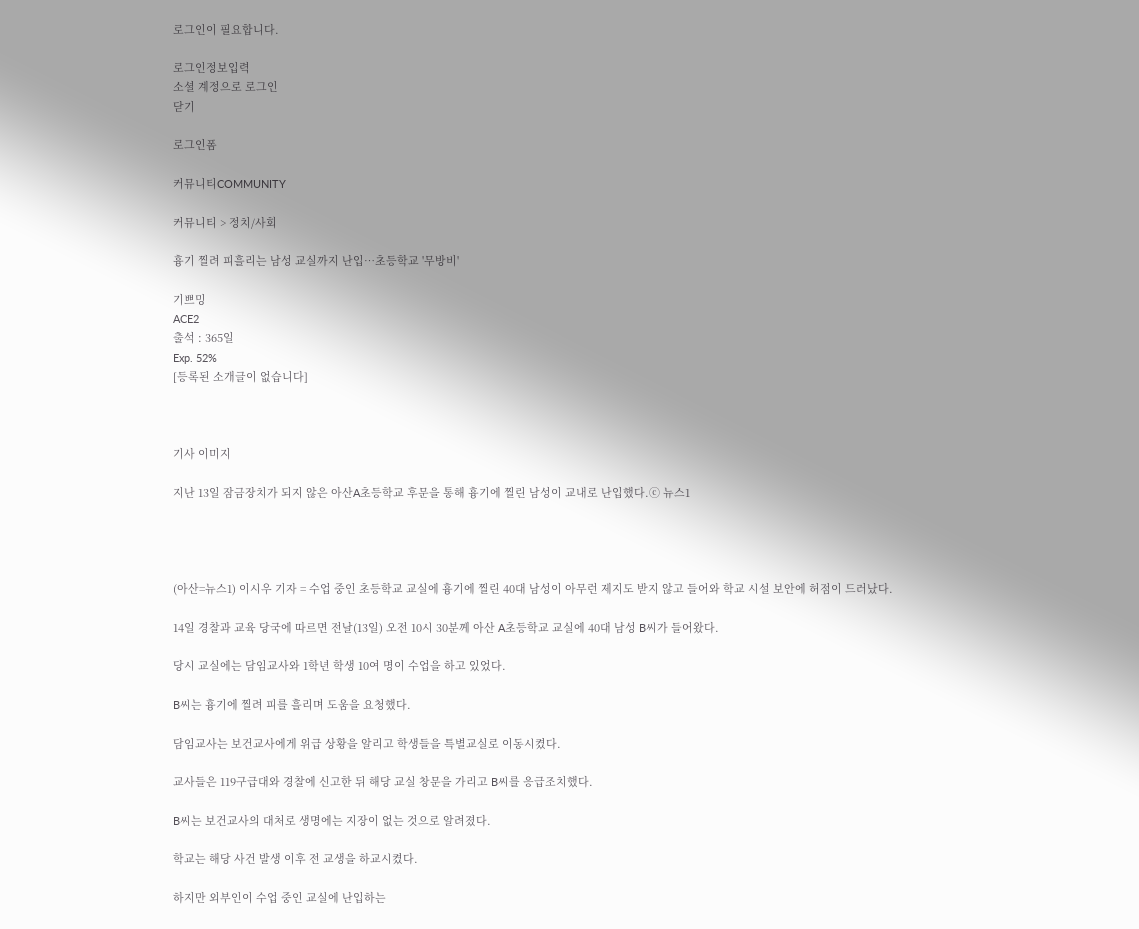로그인이 필요합니다.

로그인정보입력
소셜 계정으로 로그인
닫기

로그인폼

커뮤니티COMMUNITY

커뮤니티 > 정치/사회

흉기 찔려 피흘리는 남성 교실까지 난입…초등학교 '무방비'

기쁘밍
ACE2
출석 : 365일
Exp. 52%
[등록된 소개글이 없습니다]



기사 이미지

지난 13일 잠금장치가 되지 않은 아산A초등학교 후문을 통해 흉기에 찔린 남성이 교내로 난입했다.ⓒ 뉴스1




(아산=뉴스1) 이시우 기자 = 수업 중인 초등학교 교실에 흉기에 찔린 40대 남성이 아무런 제지도 받지 않고 들어와 학교 시설 보안에 허점이 드러났다.

14일 경찰과 교육 당국에 따르면 전날(13일) 오전 10시 30분께 아산 A초등학교 교실에 40대 남성 B씨가 들어왔다.

당시 교실에는 담임교사와 1학년 학생 10여 명이 수업을 하고 있었다.

B씨는 흉기에 찔려 피를 흘리며 도움을 요청했다.

담임교사는 보건교사에게 위급 상황을 알리고 학생들을 특별교실로 이동시켰다.

교사들은 119구급대와 경찰에 신고한 뒤 해당 교실 창문을 가리고 B씨를 응급조치했다.

B씨는 보건교사의 대처로 생명에는 지장이 없는 것으로 알려졌다.

학교는 해당 사건 발생 이후 전 교생을 하교시켰다.

하지만 외부인이 수업 중인 교실에 난입하는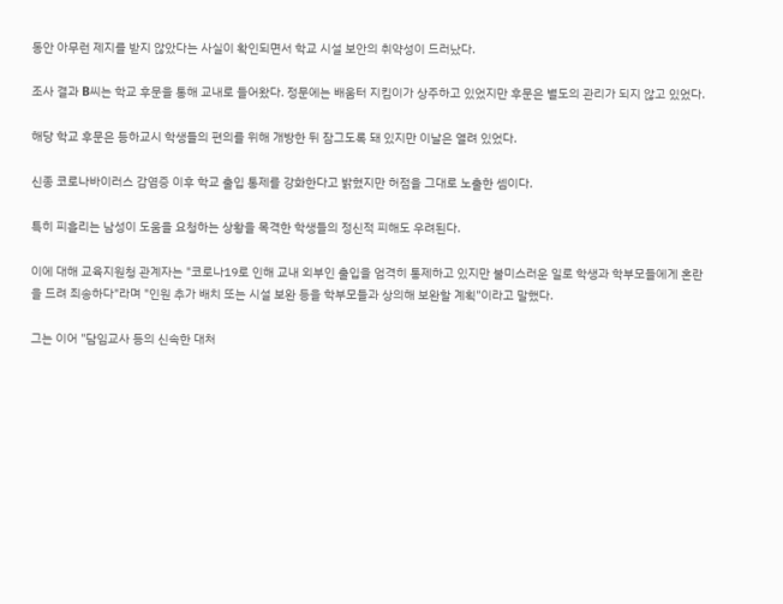동안 아무런 제지를 받지 않았다는 사실이 확인되면서 학교 시설 보안의 취약성이 드러났다.

조사 결과 B씨는 학교 후문을 통해 교내로 들어왔다. 정문에는 배움터 지킴이가 상주하고 있었지만 후문은 별도의 관리가 되지 않고 있었다.

해당 학교 후문은 등하교시 학생들의 편의를 위해 개방한 뒤 잠그도록 돼 있지만 이날은 열려 있었다.

신종 코로나바이러스 감염증 이후 학교 출입 통제를 강화한다고 밝혔지만 허점을 그대로 노출한 셈이다.

특히 피흘리는 남성이 도움을 요청하는 상황을 목격한 학생들의 정신적 피해도 우려된다.

이에 대해 교육지원청 관계자는 "코로나19로 인해 교내 외부인 출입을 엄격히 통제하고 있지만 불미스러운 일로 학생과 학부모들에게 혼란을 드려 죄송하다"라며 "인원 추가 배치 또는 시설 보완 등을 학부모들과 상의해 보완할 계획"이라고 말했다.

그는 이어 "담임교사 등의 신속한 대처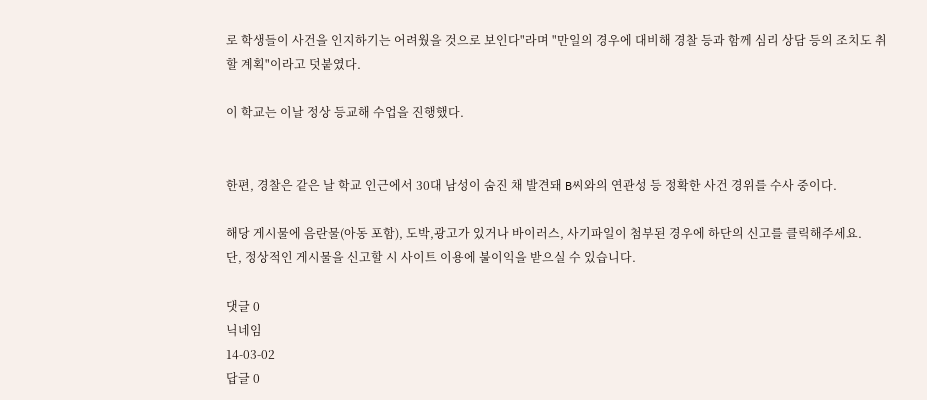로 학생들이 사건을 인지하기는 어려웠을 것으로 보인다"라며 "만일의 경우에 대비해 경찰 등과 함께 심리 상담 등의 조치도 취할 계획"이라고 덧붙였다.

이 학교는 이날 정상 등교해 수업을 진행했다.


한편, 경찰은 같은 날 학교 인근에서 30대 남성이 숨진 채 발견돼 B씨와의 연관성 등 정확한 사건 경위를 수사 중이다.

해당 게시물에 음란물(아동 포함), 도박,광고가 있거나 바이러스, 사기파일이 첨부된 경우에 하단의 신고를 클릭해주세요.
단, 정상적인 게시물을 신고할 시 사이트 이용에 불이익을 받으실 수 있습니다.

댓글 0
닉네임
14-03-02
답글 0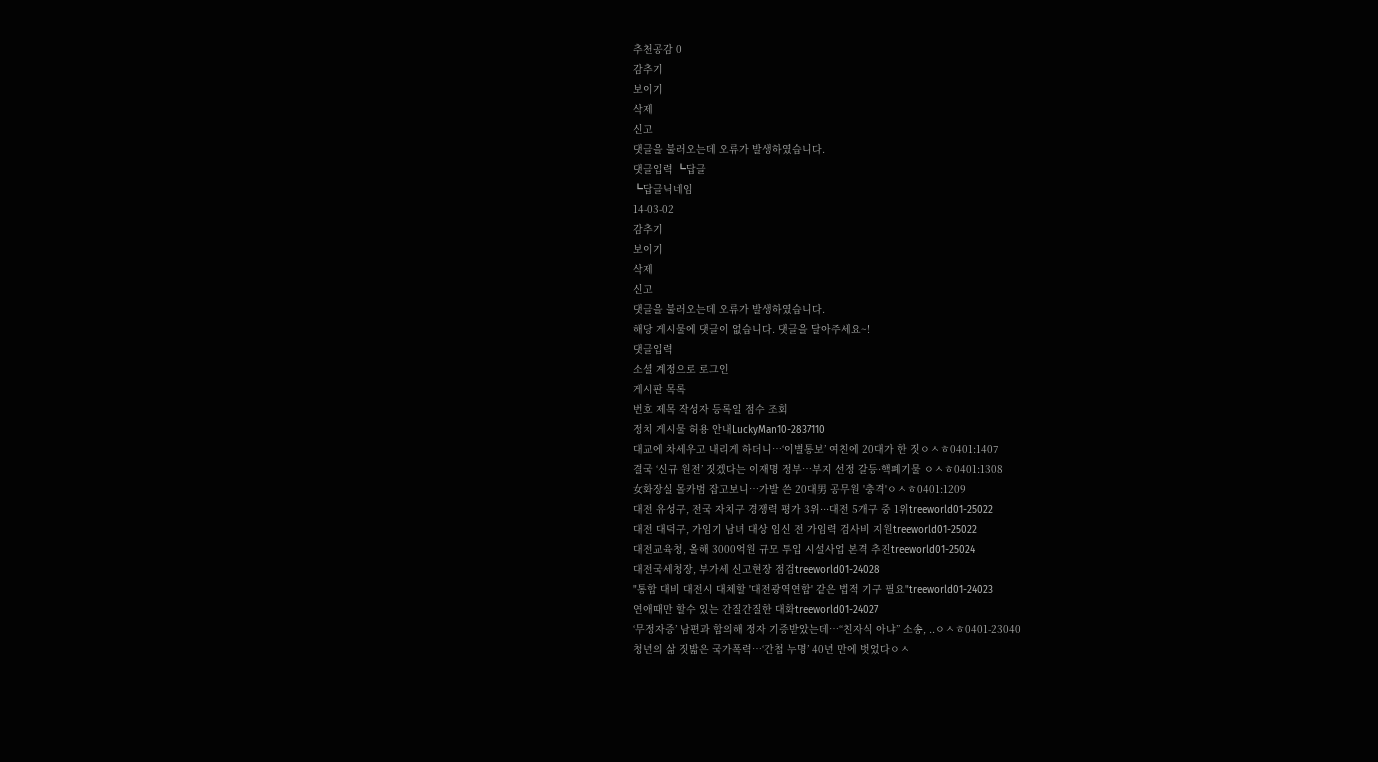추천공감 0
감추기
보이기
삭제
신고
댓글을 불러오는데 오류가 발생하였습니다.
댓글입력 ┗답글
┗답글닉네임
14-03-02
감추기
보이기
삭제
신고
댓글을 불러오는데 오류가 발생하였습니다.
해당 게시물에 댓글이 없습니다. 댓글을 달아주세요~!
댓글입력
소셜 계정으로 로그인
게시판 목록
번호 제목 작성자 등록일 점수 조회
정치 게시물 허용 안내LuckyMan10-2837110
대교에 차세우고 내리게 하더니…‘이별통보’ 여친에 20대가 한 짓ㅇㅅㅎ0401:1407
결국 ‘신규 원전’ 짓겠다는 이재명 정부…부지 선정 갈등·핵폐기물 ㅇㅅㅎ0401:1308
女화장실 몰카범 잡고보니…가발 쓴 20대男 공무원 '충격'ㅇㅅㅎ0401:1209
대전 유성구, 전국 자치구 경쟁력 평가 3위···대전 5개구 중 1위treeworld01-25022
대전 대덕구, 가임기 남녀 대상 임신 전 가임력 검사비 지원treeworld01-25022
대전교육청, 올해 3000억원 규모 투입 시설사업 본격 추진treeworld01-25024
대전국세청장, 부가세 신고현장 점검treeworld01-24028
"통합 대비 대전시 대체할 '대전광역연합' 같은 법적 기구 필요"treeworld01-24023
연애때만 할수 있는 간질간질한 대화treeworld01-24027
‘무정자증’ 남편과 합의해 정자 기증받았는데…“친자식 아냐” 소송, ..ㅇㅅㅎ0401-23040
청년의 삶 짓밟은 국가폭력…‘간첩 누명’ 40년 만에 벗었다ㅇㅅ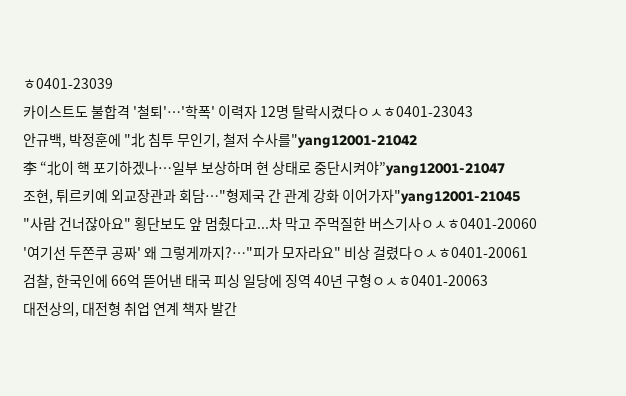ㅎ0401-23039
카이스트도 불합격 '철퇴'…'학폭' 이력자 12명 탈락시켰다ㅇㅅㅎ0401-23043
안규백, 박정훈에 "北 침투 무인기, 철저 수사를"yang12001-21042
李 “北이 핵 포기하겠나…일부 보상하며 현 상태로 중단시켜야”yang12001-21047
조현, 튀르키예 외교장관과 회담…"형제국 간 관계 강화 이어가자"yang12001-21045
"사람 건너잖아요" 횡단보도 앞 멈췄다고...차 막고 주먹질한 버스기사ㅇㅅㅎ0401-20060
'여기선 두쫀쿠 공짜' 왜 그렇게까지?…"피가 모자라요" 비상 걸렸다ㅇㅅㅎ0401-20061
검찰, 한국인에 66억 뜯어낸 태국 피싱 일당에 징역 40년 구형ㅇㅅㅎ0401-20063
대전상의, 대전형 취업 연계 책자 발간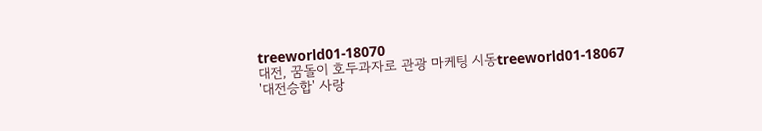treeworld01-18070
대전, 꿈돌이 호두과자로 관광 마케팅 시동treeworld01-18067
'대전승합' 사랑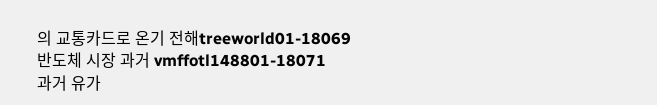의 교통카드로 온기 전해treeworld01-18069
반도체 시장 과거 vmffotl148801-18071
과거 유가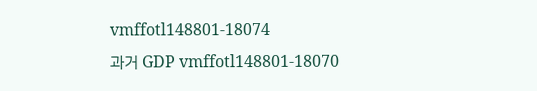vmffotl148801-18074
과거 GDP vmffotl148801-18070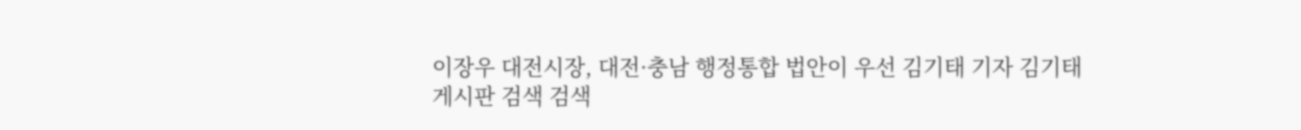이장우 대전시장, 대전·충남 행정통합 법안이 우선 김기태 기자 김기태
게시판 검색 검색